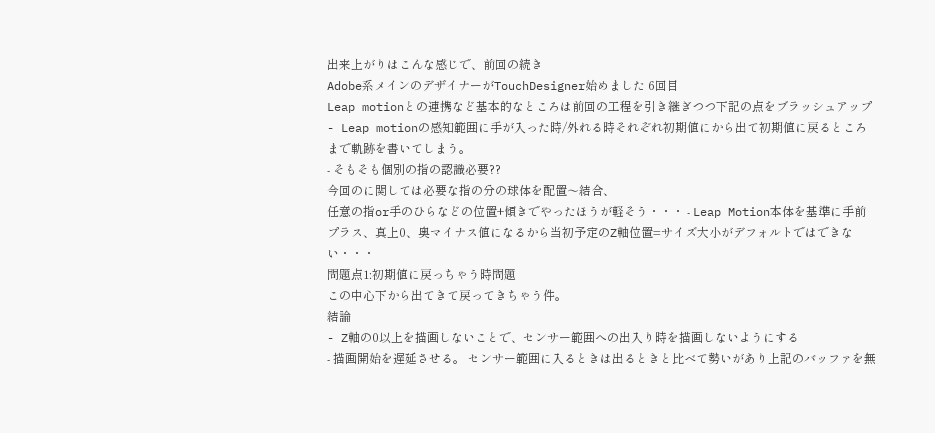出来上がりはこんな感じで、前回の続き
Adobe系メインのデザイナーがTouchDesigner始めました 6回目
Leap motionとの連携など基本的なところは前回の工程を引き継ぎつつ下記の点をブラッシュアップ
- Leap motionの感知範囲に手が入った時/外れる時それぞれ初期値にから出て初期値に戻るところまで軌跡を書いてしまう。
- そもそも個別の指の認識必要??
今回のに関しては必要な指の分の球体を配置〜結合、
任意の指or手のひらなどの位置+傾きでやったほうが軽そう・・・ - Leap Motion本体を基準に手前プラス、真上0、奥マイナス値になるから当初予定のZ軸位置=サイズ大小がデフォルトではできない・・・
問題点1:初期値に戻っちゃう時問題
この中心下から出てきて戻ってきちゃう件。
結論
- Z軸の0以上を描画しないことで、センサー範囲への出入り時を描画しないようにする
- 描画開始を遅延させる。 センサー範囲に入るときは出るときと比べて勢いがあり上記のバッファを無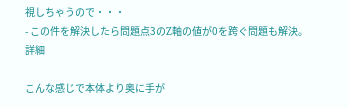視しちゃうので・・・
- この件を解決したら問題点3のZ軸の値が0を跨ぐ問題も解決。
詳細

こんな感じで本体より奥に手が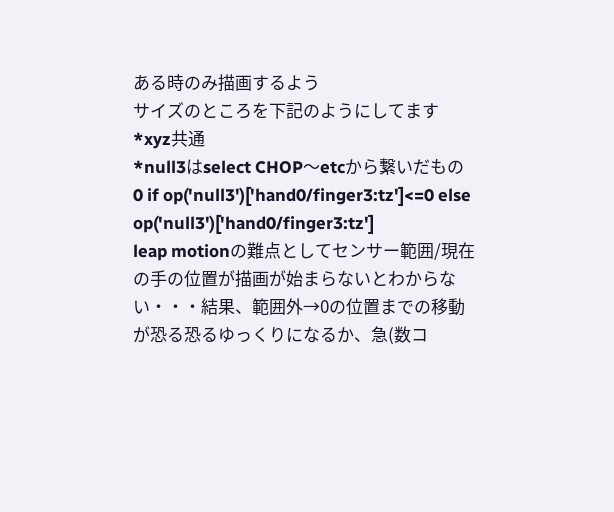ある時のみ描画するよう
サイズのところを下記のようにしてます
*xyz共通
*null3はselect CHOP〜etcから繋いだもの
0 if op('null3')['hand0/finger3:tz']<=0 else op('null3')['hand0/finger3:tz']
leap motionの難点としてセンサー範囲/現在の手の位置が描画が始まらないとわからない・・・結果、範囲外→0の位置までの移動が恐る恐るゆっくりになるか、急(数コ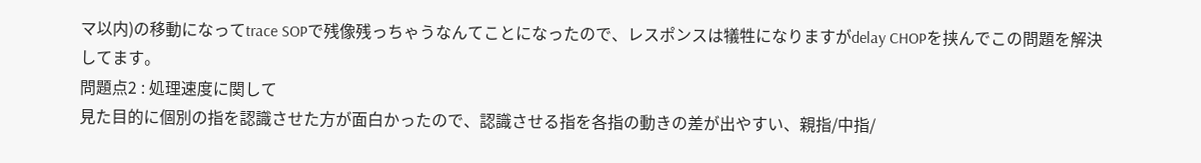マ以内)の移動になってtrace SOPで残像残っちゃうなんてことになったので、レスポンスは犠牲になりますがdelay CHOPを挟んでこの問題を解決してます。
問題点2 : 処理速度に関して
見た目的に個別の指を認識させた方が面白かったので、認識させる指を各指の動きの差が出やすい、親指/中指/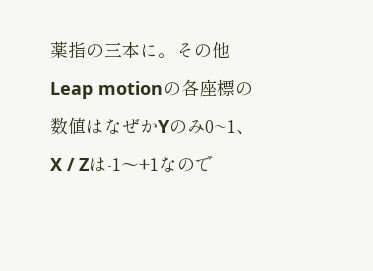薬指の三本に。その他
Leap motionの各座標の数値はなぜかYのみ0~1、X / Zは-1〜+1なので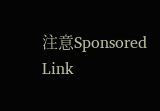注意Sponsored Link